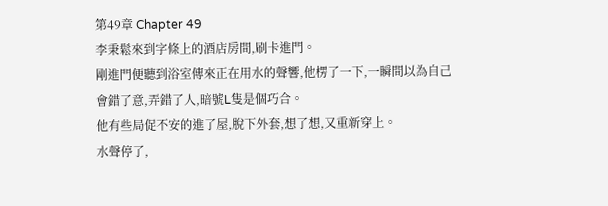第49章 Chapter 49
李秉鬆來到字條上的酒店房間,刷卡進門。
剛進門便聽到浴室傳來正在用水的聲響,他楞了一下,一瞬間以為自己會錯了意,弄錯了人,暗號L隻是個巧合。
他有些局促不安的進了屋,脫下外套,想了想,又重新穿上。
水聲停了,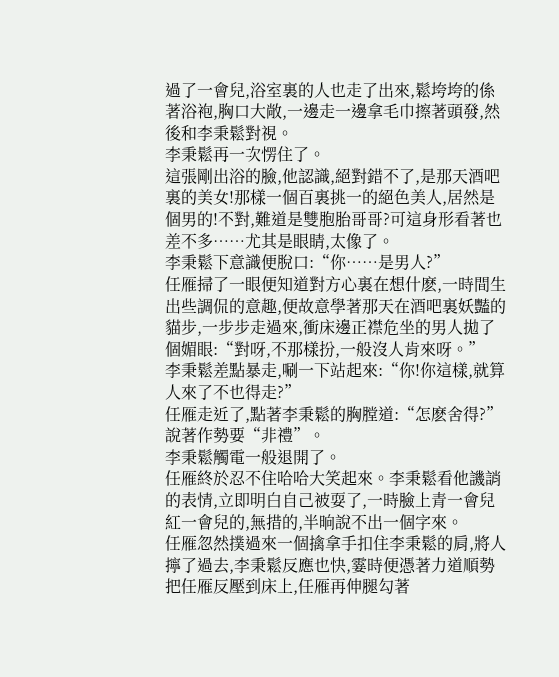過了一會兒,浴室裏的人也走了出來,鬆垮垮的係著浴袍,胸口大敞,一邊走一邊拿毛巾擦著頭發,然後和李秉鬆對視。
李秉鬆再一次愣住了。
這張剛出浴的臉,他認識,絕對錯不了,是那天酒吧裏的美女!那樣一個百裏挑一的絕色美人,居然是個男的!不對,難道是雙胞胎哥哥?可這身形看著也差不多……尤其是眼睛,太像了。
李秉鬆下意識便脫口:“你……是男人?”
任雁掃了一眼便知道對方心裏在想什麽,一時間生出些調侃的意趣,便故意學著那天在酒吧裏妖豔的貓步,一步步走過來,衝床邊正襟危坐的男人拋了個媚眼:“對呀,不那樣扮,一般沒人肯來呀。”
李秉鬆差點暴走,唰一下站起來:“你!你這樣,就算人來了不也得走?”
任雁走近了,點著李秉鬆的胸膛道:“怎麽舍得?”說著作勢要“非禮”。
李秉鬆觸電一般退開了。
任雁終於忍不住哈哈大笑起來。李秉鬆看他譏誚的表情,立即明白自己被耍了,一時臉上青一會兒紅一會兒的,無措的,半晌說不出一個字來。
任雁忽然撲過來一個擒拿手扣住李秉鬆的肩,將人擰了過去,李秉鬆反應也快,霎時便憑著力道順勢把任雁反壓到床上,任雁再伸腿勾著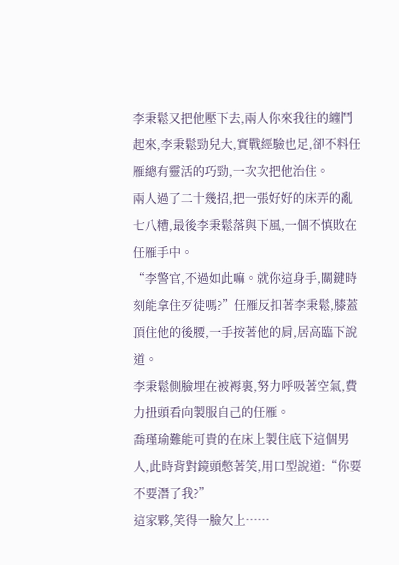李秉鬆又把他壓下去,兩人你來我往的纏鬥起來,李秉鬆勁兒大,實戰經驗也足,卻不料任雁總有靈活的巧勁,一次次把他治住。
兩人過了二十幾招,把一張好好的床弄的亂七八糟,最後李秉鬆落與下風,一個不慎敗在任雁手中。
“李警官,不過如此嘛。就你這身手,關鍵時刻能拿住歹徒嗎?”任雁反扣著李秉鬆,膝蓋頂住他的後腰,一手按著他的肩,居高臨下說道。
李秉鬆側臉埋在被褥裏,努力呼吸著空氣,費力扭頭看向製服自己的任雁。
喬瑾瑜難能可貴的在床上製住底下這個男人,此時背對鏡頭憋著笑,用口型說道:“你要不要潛了我?”
這家夥,笑得一臉欠上……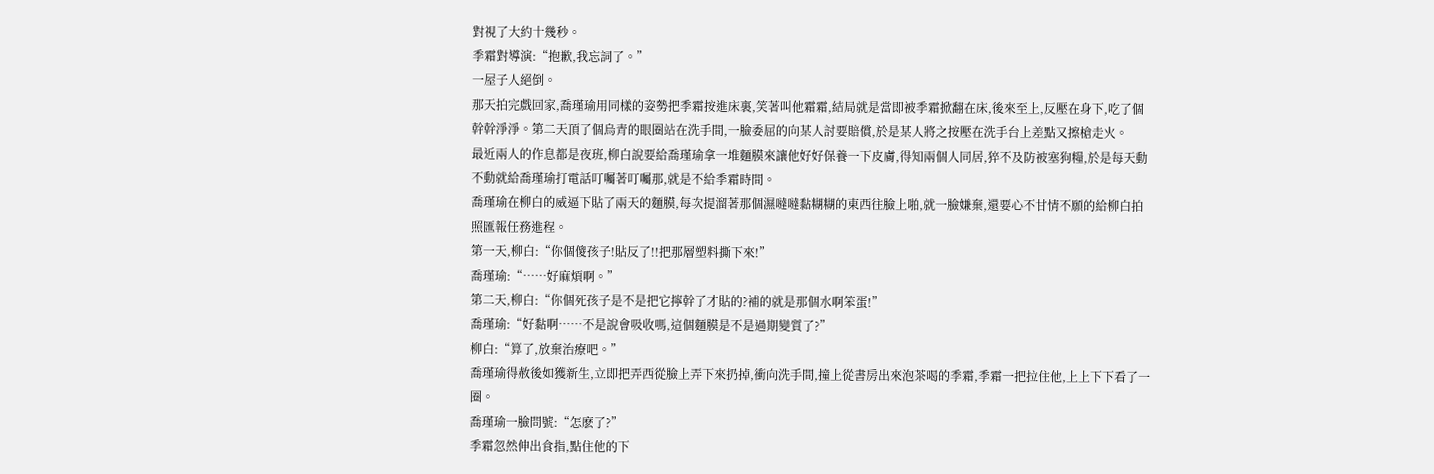對視了大約十幾秒。
季霜對導演:“抱歉,我忘詞了。”
一屋子人絕倒。
那天拍完戲回家,喬瑾瑜用同樣的姿勢把季霜按進床裏,笑著叫他霜霜,結局就是當即被季霜掀翻在床,後來至上,反壓在身下,吃了個幹幹淨淨。第二天頂了個烏青的眼圈站在洗手間,一臉委屈的向某人討要賠償,於是某人將之按壓在洗手台上差點又擦槍走火。
最近兩人的作息都是夜班,柳白說要給喬瑾瑜拿一堆麵膜來讓他好好保養一下皮膚,得知兩個人同居,猝不及防被塞狗糧,於是每天動不動就給喬瑾瑜打電話叮囑著叮囑那,就是不給季霜時間。
喬瑾瑜在柳白的威逼下貼了兩天的麵膜,每次提溜著那個濕噠噠黏糊糊的東西往臉上啪,就一臉嫌棄,還要心不甘情不願的給柳白拍照匯報任務進程。
第一天,柳白:“你個傻孩子!貼反了!!把那層塑料撕下來!”
喬瑾瑜:“……好麻煩啊。”
第二天,柳白:“你個死孩子是不是把它擰幹了才貼的?補的就是那個水啊笨蛋!”
喬瑾瑜:“好黏啊……不是說會吸收嗎,這個麵膜是不是過期變質了?”
柳白:“算了,放棄治療吧。”
喬瑾瑜得赦後如獲新生,立即把弄西從臉上弄下來扔掉,衝向洗手間,撞上從書房出來泡茶喝的季霜,季霜一把拉住他,上上下下看了一圈。
喬瑾瑜一臉問號:“怎麽了?”
季霜忽然伸出食指,點住他的下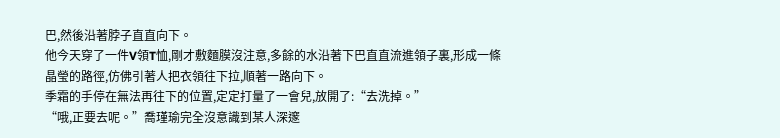巴,然後沿著脖子直直向下。
他今天穿了一件V領T恤,剛才敷麵膜沒注意,多餘的水沿著下巴直直流進領子裏,形成一條晶瑩的路徑,仿佛引著人把衣領往下拉,順著一路向下。
季霜的手停在無法再往下的位置,定定打量了一會兒,放開了:“去洗掉。”
“哦,正要去呢。”喬瑾瑜完全沒意識到某人深邃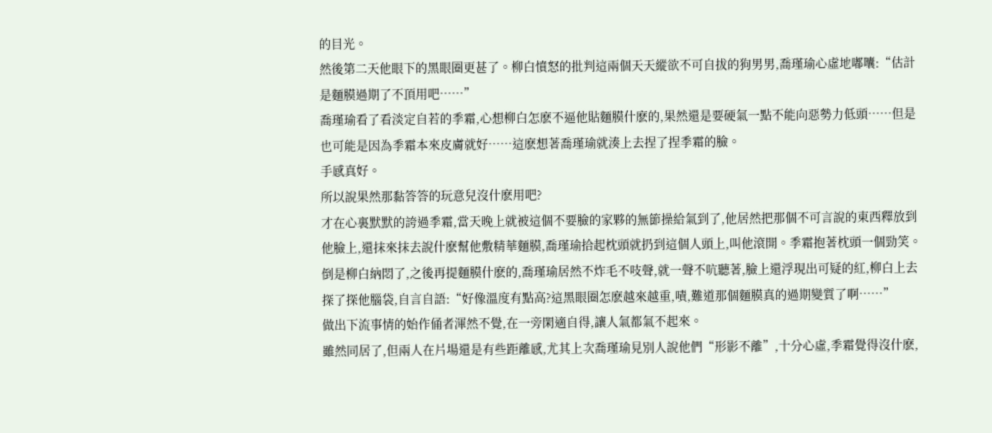的目光。
然後第二天他眼下的黑眼圈更甚了。柳白憤怒的批判這兩個天天縱欲不可自拔的狗男男,喬瑾瑜心虛地嘟囔:“估計是麵膜過期了不頂用吧……”
喬瑾瑜看了看淡定自若的季霜,心想柳白怎麽不逼他貼麵膜什麽的,果然還是要硬氣一點不能向惡勢力低頭……但是也可能是因為季霜本來皮膚就好……這麽想著喬瑾瑜就湊上去捏了捏季霜的臉。
手感真好。
所以說果然那黏答答的玩意兒沒什麽用吧?
才在心裏默默的誇過季霜,當天晚上就被這個不要臉的家夥的無節操給氣到了,他居然把那個不可言說的東西釋放到他臉上,還抹來抹去說什麽幫他敷精華麵膜,喬瑾瑜拾起枕頭就扔到這個人頭上,叫他滾開。季霜抱著枕頭一個勁笑。
倒是柳白納悶了,之後再提麵膜什麽的,喬瑾瑜居然不炸毛不吱聲,就一聲不吭聽著,臉上還浮現出可疑的紅,柳白上去探了探他腦袋,自言自語:“好像溫度有點高?這黑眼圈怎麽越來越重,嘖,難道那個麵膜真的過期變質了啊……”
做出下流事情的始作俑者渾然不覺,在一旁閑適自得,讓人氣都氣不起來。
雖然同居了,但兩人在片場還是有些距離感,尤其上次喬瑾瑜見別人說他們“形影不離”,十分心虛,季霜覺得沒什麽,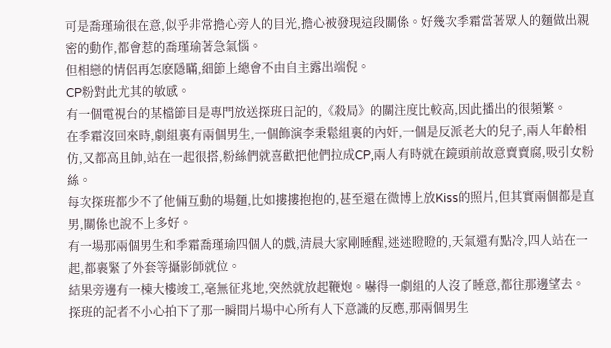可是喬瑾瑜很在意,似乎非常擔心旁人的目光,擔心被發現這段關係。好幾次季霜當著眾人的麵做出親密的動作,都會惹的喬瑾瑜著急氣惱。
但相戀的情侶再怎麽隱瞞,細節上總會不由自主露出端倪。
CP粉對此尤其的敏感。
有一個電視台的某檔節目是專門放送探班日記的,《殺局》的關注度比較高,因此播出的很頻繁。
在季霜沒回來時,劇組裏有兩個男生,一個飾演李秉鬆組裏的內奸,一個是反派老大的兒子,兩人年齡相仿,又都高且帥,站在一起很搭,粉絲們就喜歡把他們拉成CP,兩人有時就在鏡頭前故意賣賣腐,吸引女粉絲。
每次探班都少不了他倆互動的場麵,比如摟摟抱抱的,甚至還在微博上放Kiss的照片,但其實兩個都是直男,關係也說不上多好。
有一場那兩個男生和季霜喬瑾瑜四個人的戲,清晨大家剛睡醒,迷迷瞪瞪的,天氣還有點冷,四人站在一起,都裹緊了外套等攝影師就位。
結果旁邊有一棟大樓竣工,毫無征兆地,突然就放起鞭炮。嚇得一劇組的人沒了睡意,都往那邊望去。
探班的記者不小心拍下了那一瞬間片場中心所有人下意識的反應,那兩個男生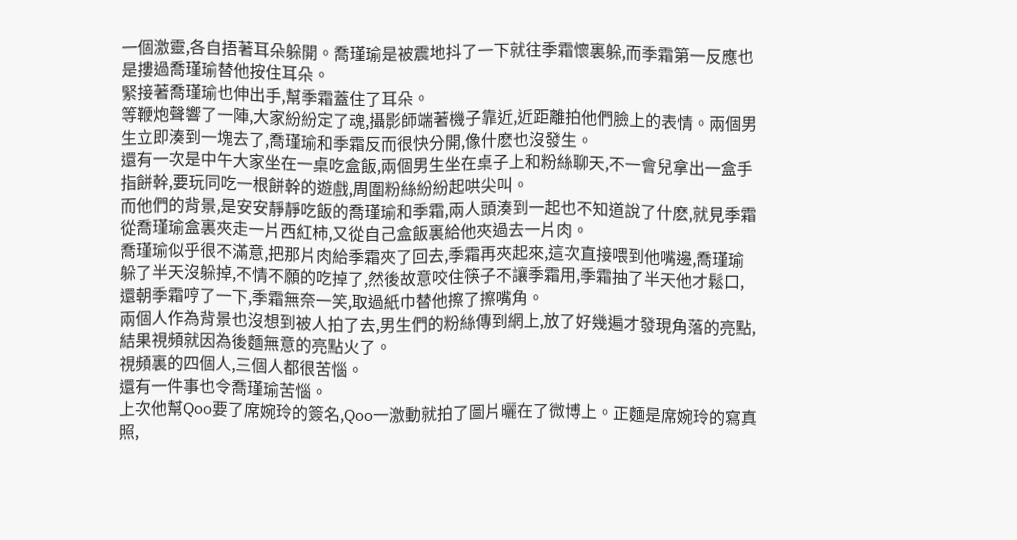一個激靈,各自捂著耳朵躲開。喬瑾瑜是被震地抖了一下就往季霜懷裏躲,而季霜第一反應也是摟過喬瑾瑜替他按住耳朵。
緊接著喬瑾瑜也伸出手,幫季霜蓋住了耳朵。
等鞭炮聲響了一陣,大家紛紛定了魂,攝影師端著機子靠近,近距離拍他們臉上的表情。兩個男生立即湊到一塊去了,喬瑾瑜和季霜反而很快分開,像什麽也沒發生。
還有一次是中午大家坐在一桌吃盒飯,兩個男生坐在桌子上和粉絲聊天,不一會兒拿出一盒手指餅幹,要玩同吃一根餅幹的遊戲,周圍粉絲紛紛起哄尖叫。
而他們的背景,是安安靜靜吃飯的喬瑾瑜和季霜,兩人頭湊到一起也不知道說了什麽,就見季霜從喬瑾瑜盒裏夾走一片西紅柿,又從自己盒飯裏給他夾過去一片肉。
喬瑾瑜似乎很不滿意,把那片肉給季霜夾了回去,季霜再夾起來,這次直接喂到他嘴邊,喬瑾瑜躲了半天沒躲掉,不情不願的吃掉了,然後故意咬住筷子不讓季霜用,季霜抽了半天他才鬆口,還朝季霜哼了一下,季霜無奈一笑,取過紙巾替他擦了擦嘴角。
兩個人作為背景也沒想到被人拍了去,男生們的粉絲傳到網上,放了好幾遍才發現角落的亮點,結果視頻就因為後麵無意的亮點火了。
視頻裏的四個人,三個人都很苦惱。
還有一件事也令喬瑾瑜苦惱。
上次他幫Qoo要了席婉玲的簽名,Qoo一激動就拍了圖片曬在了微博上。正麵是席婉玲的寫真照,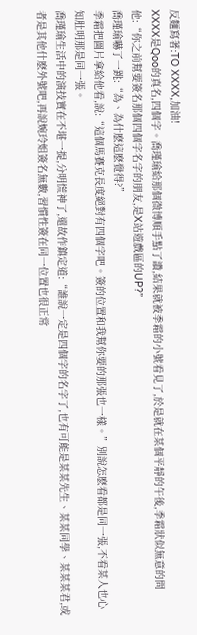反麵寫著:TO XXXX,加油!
XXXX是Qoo的真名,四個字。喬瑾瑜給那個微博順手點了讚,結果就被季霜的小號看見了,於是就在某個平靜的午後,季霜狀似無意的問他:“你之前幫要簽名那個四個字名字的朋友,是X站遊戲區的UP?”
喬瑾瑜嚇了一跳:“為、為什麽這麽覺得?”
季霜把圖片拿給他看,說:“這個馬賽克長度絕對有四個字吧。簽的位置和我幫你要的那張也一樣。”別說怎麽看都是同一張,不看某人也心知肚明那是同一張。
喬瑾瑜生活中的演技實在不堪一提,分明慌神了,還故作鎮定道:“誰說一定是四個字的名字了,也有可能是某某先生、某某同學、某某某君,或者是其他什麽外號吧,再說婉玲姐簽名無數,習慣性簽在同一位置也很正常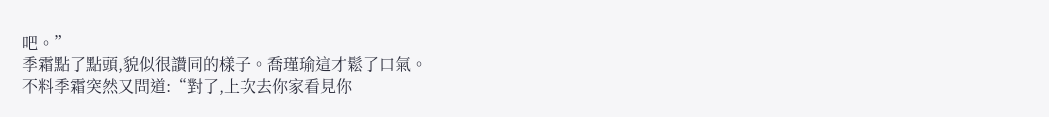吧。”
季霜點了點頭,貌似很讚同的樣子。喬瑾瑜這才鬆了口氣。
不料季霜突然又問道:“對了,上次去你家看見你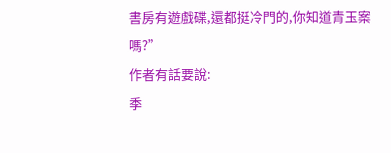書房有遊戲碟,還都挺冷門的,你知道青玉案嗎?”
作者有話要說:
季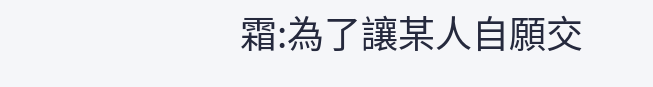霜:為了讓某人自願交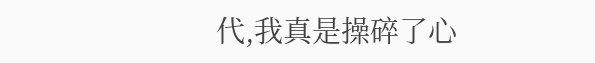代,我真是操碎了心